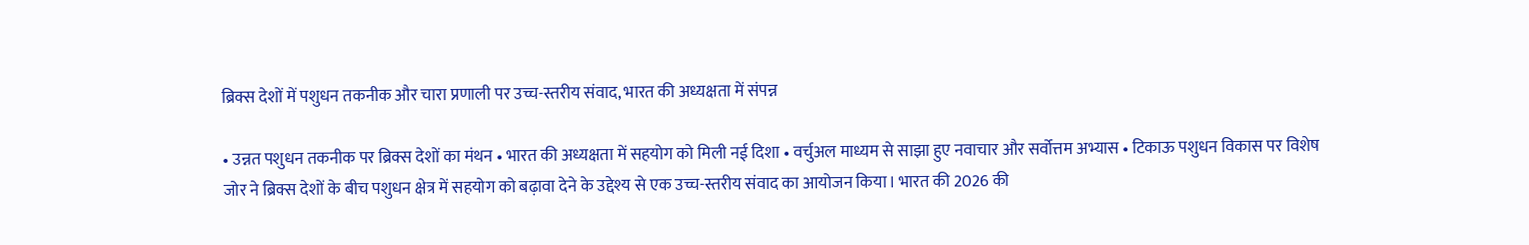ब्रिक्स देशों में पशुधन तकनीक और चारा प्रणाली पर उच्च-स्तरीय संवाद, भारत की अध्यक्षता में संपन्न

• उन्नत पशुधन तकनीक पर ब्रिक्स देशों का मंथन • भारत की अध्यक्षता में सहयोग को मिली नई दिशा • वर्चुअल माध्यम से साझा हुए नवाचार और सर्वोत्तम अभ्यास • टिकाऊ पशुधन विकास पर विशेष जोर ने ब्रिक्स देशों के बीच पशुधन क्षेत्र में सहयोग को बढ़ावा देने के उद्देश्य से एक उच्च-स्तरीय संवाद का आयोजन किया। भारत की 2026 की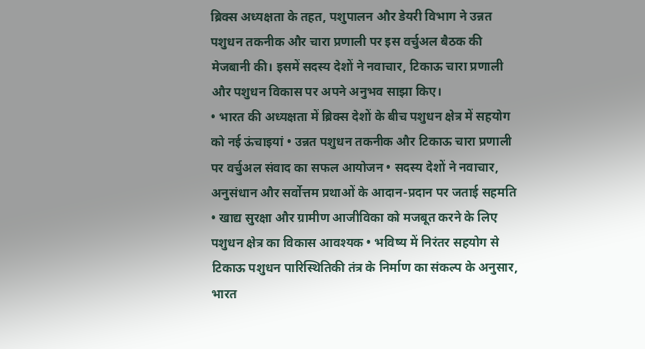ब्रिक्स अध्यक्षता के तहत, पशुपालन और डेयरी विभाग ने उन्नत पशुधन तकनीक और चारा प्रणाली पर इस वर्चुअल बैठक की मेजबानी की। इसमें सदस्य देशों ने नवाचार, टिकाऊ चारा प्रणाली और पशुधन विकास पर अपने अनुभव साझा किए।
• भारत की अध्यक्षता में ब्रिक्स देशों के बीच पशुधन क्षेत्र में सहयोग को नई ऊंचाइयां • उन्नत पशुधन तकनीक और टिकाऊ चारा प्रणाली पर वर्चुअल संवाद का सफल आयोजन • सदस्य देशों ने नवाचार, अनुसंधान और सर्वोत्तम प्रथाओं के आदान-प्रदान पर जताई सहमति • खाद्य सुरक्षा और ग्रामीण आजीविका को मजबूत करने के लिए पशुधन क्षेत्र का विकास आवश्यक • भविष्य में निरंतर सहयोग से टिकाऊ पशुधन पारिस्थितिकी तंत्र के निर्माण का संकल्प के अनुसार, भारत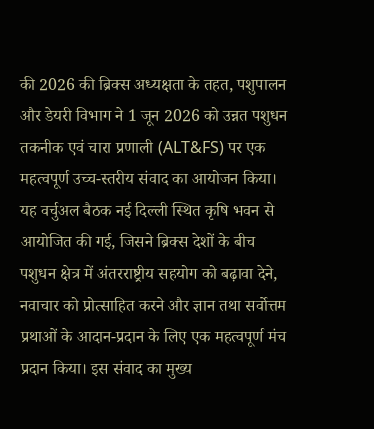की 2026 की ब्रिक्स अध्यक्षता के तहत, पशुपालन और डेयरी विभाग ने 1 जून 2026 को उन्नत पशुधन तकनीक एवं चारा प्रणाली (ALT&FS) पर एक महत्वपूर्ण उच्च-स्तरीय संवाद का आयोजन किया। यह वर्चुअल बैठक नई दिल्ली स्थित कृषि भवन से आयोजित की गई, जिसने ब्रिक्स देशों के बीच पशुधन क्षेत्र में अंतरराष्ट्रीय सहयोग को बढ़ावा देने, नवाचार को प्रोत्साहित करने और ज्ञान तथा सर्वोत्तम प्रथाओं के आदान-प्रदान के लिए एक महत्वपूर्ण मंच प्रदान किया। इस संवाद का मुख्य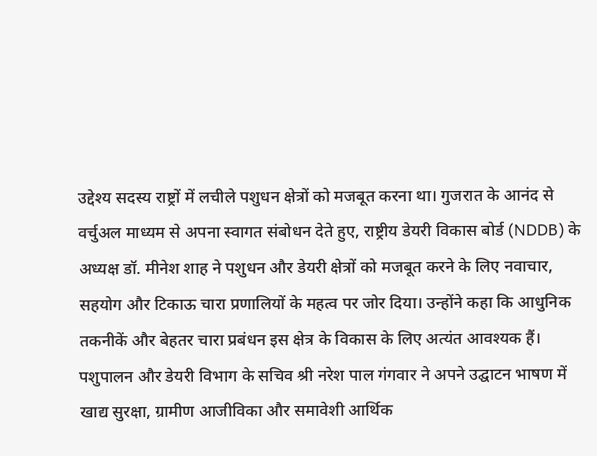उद्देश्य सदस्य राष्ट्रों में लचीले पशुधन क्षेत्रों को मजबूत करना था। गुजरात के आनंद से वर्चुअल माध्यम से अपना स्वागत संबोधन देते हुए, राष्ट्रीय डेयरी विकास बोर्ड (NDDB) के अध्यक्ष डॉ. मीनेश शाह ने पशुधन और डेयरी क्षेत्रों को मजबूत करने के लिए नवाचार, सहयोग और टिकाऊ चारा प्रणालियों के महत्व पर जोर दिया। उन्होंने कहा कि आधुनिक तकनीकें और बेहतर चारा प्रबंधन इस क्षेत्र के विकास के लिए अत्यंत आवश्यक हैं। पशुपालन और डेयरी विभाग के सचिव श्री नरेश पाल गंगवार ने अपने उद्घाटन भाषण में खाद्य सुरक्षा, ग्रामीण आजीविका और समावेशी आर्थिक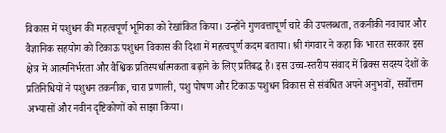विकास में पशुधन की महत्वपूर्ण भूमिका को रेखांकित किया। उन्होंने गुणवत्तापूर्ण चारे की उपलब्धता, तकनीकी नवाचार और वैज्ञानिक सहयोग को टिकाऊ पशुधन विकास की दिशा में महत्वपूर्ण कदम बताया। श्री गंगवार ने कहा कि भारत सरकार इस क्षेत्र में आत्मनिर्भरता और वैश्विक प्रतिस्पर्धात्मकता बढ़ाने के लिए प्रतिबद्ध है। इस उच्च-स्तरीय संवाद में ब्रिक्स सदस्य देशों के प्रतिनिधियों ने पशुधन तकनीक, चारा प्रणाली, पशु पोषण और टिकाऊ पशुधन विकास से संबंधित अपने अनुभवों, सर्वोत्तम अभ्यासों और नवीन दृष्टिकोणों को साझा किया।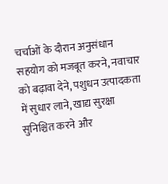चर्चाओं के दौरान अनुसंधान सहयोग को मजबूत करने, नवाचार को बढ़ावा देने, पशुधन उत्पादकता में सुधार लाने, खाद्य सुरक्षा सुनिश्चित करने और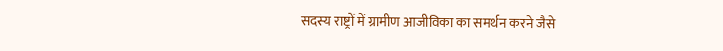सदस्य राष्ट्रों में ग्रामीण आजीविका का समर्थन करने जैसे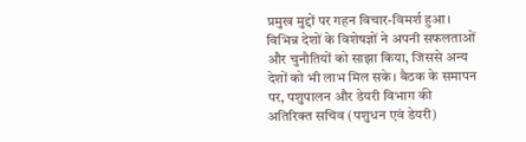प्रमुख मुद्दों पर गहन विचार-विमर्श हुआ। विभिन्न देशों के विशेषज्ञों ने अपनी सफलताओं और चुनौतियों को साझा किया, जिससे अन्य देशों को भी लाभ मिल सके। बैठक के समापन पर, पशुपालन और डेयरी विभाग की अतिरिक्त सचिव (पशुधन एवं डेयरी)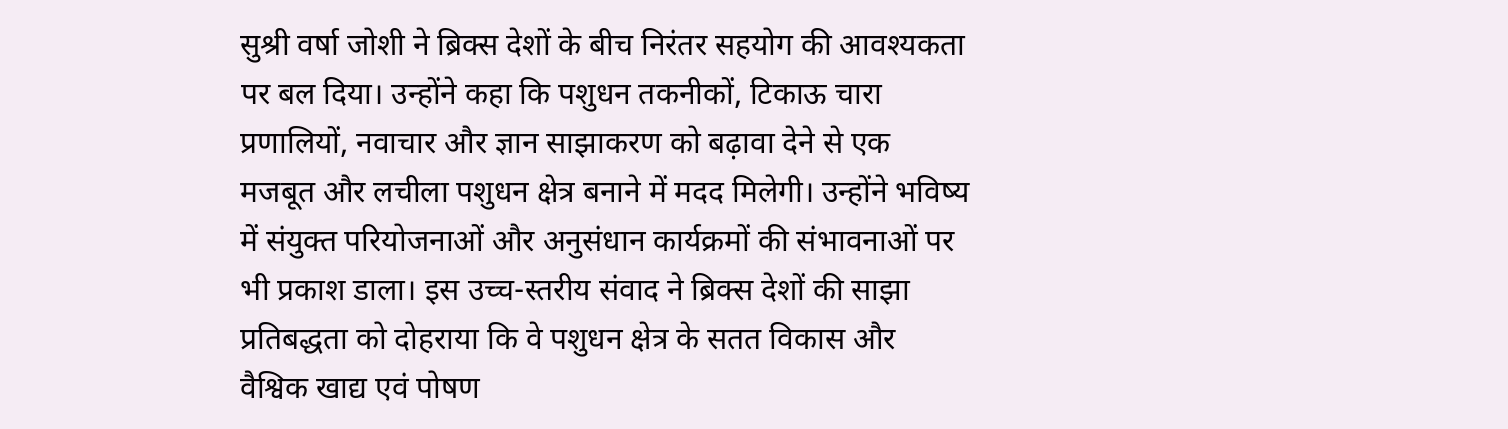सुश्री वर्षा जोशी ने ब्रिक्स देशों के बीच निरंतर सहयोग की आवश्यकता पर बल दिया। उन्होंने कहा कि पशुधन तकनीकों, टिकाऊ चारा प्रणालियों, नवाचार और ज्ञान साझाकरण को बढ़ावा देने से एक मजबूत और लचीला पशुधन क्षेत्र बनाने में मदद मिलेगी। उन्होंने भविष्य में संयुक्त परियोजनाओं और अनुसंधान कार्यक्रमों की संभावनाओं पर भी प्रकाश डाला। इस उच्च-स्तरीय संवाद ने ब्रिक्स देशों की साझा प्रतिबद्धता को दोहराया कि वे पशुधन क्षेत्र के सतत विकास और वैश्विक खाद्य एवं पोषण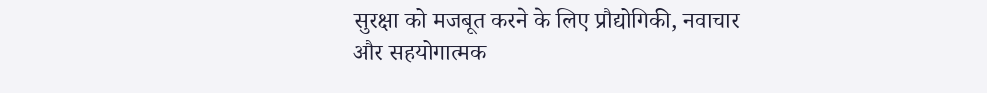सुरक्षा को मजबूत करने के लिए प्रौद्योगिकी, नवाचार और सहयोगात्मक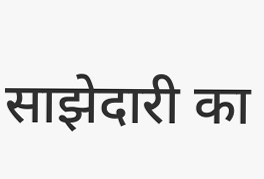साझेदारी का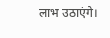लाभ उठाएंगे।